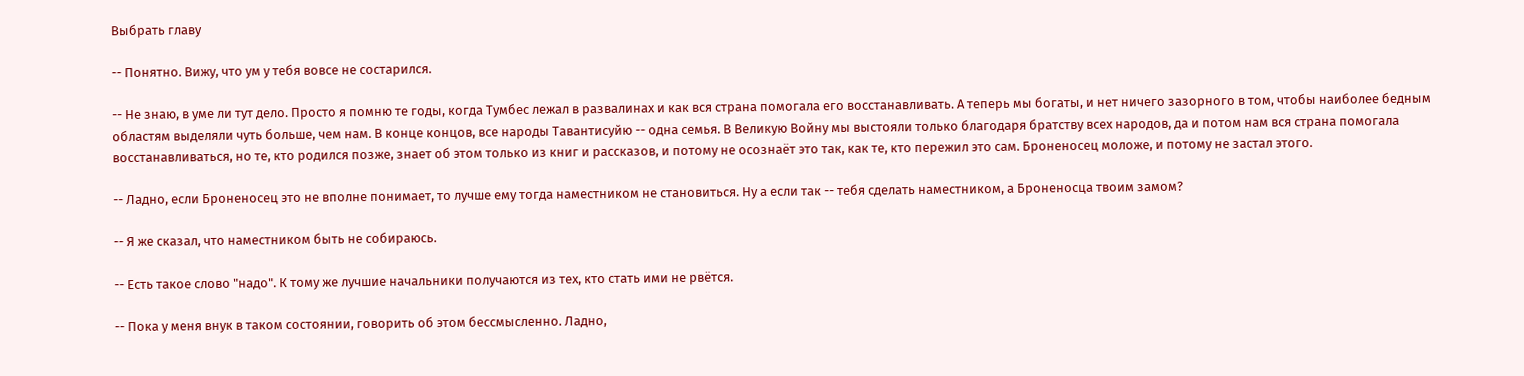Выбрать главу

-- Понятно. Вижу, что ум у тебя вовсе не состарился.

-- Не знаю, в уме ли тут дело. Просто я помню те годы, когда Тумбес лежал в развалинах и как вся страна помогала его восстанавливать. А теперь мы богаты, и нет ничего зазорного в том, чтобы наиболее бедным областям выделяли чуть больше, чем нам. В конце концов, все народы Тавантисуйю -- одна семья. В Великую Войну мы выстояли только благодаря братству всех народов, да и потом нам вся страна помогала восстанавливаться, но те, кто родился позже, знает об этом только из книг и рассказов, и потому не осознаёт это так, как те, кто пережил это сам. Броненосец моложе, и потому не застал этого.

-- Ладно, если Броненосец это не вполне понимает, то лучше ему тогда наместником не становиться. Ну а если так -- тебя сделать наместником, а Броненосца твоим замом?

-- Я же сказал, что наместником быть не собираюсь.

-- Есть такое слово "надо". К тому же лучшие начальники получаются из тех, кто стать ими не рвётся.

-- Пока у меня внук в таком состоянии, говорить об этом бессмысленно. Ладно,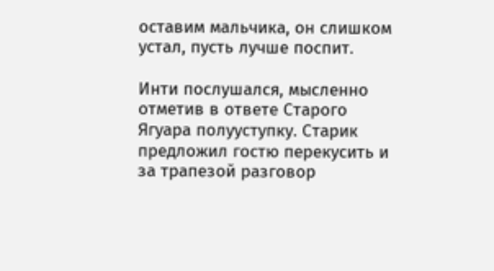оставим мальчика, он слишком устал, пусть лучше поспит.

Инти послушался, мысленно отметив в ответе Старого Ягуара полууступку. Старик предложил гостю перекусить и за трапезой разговор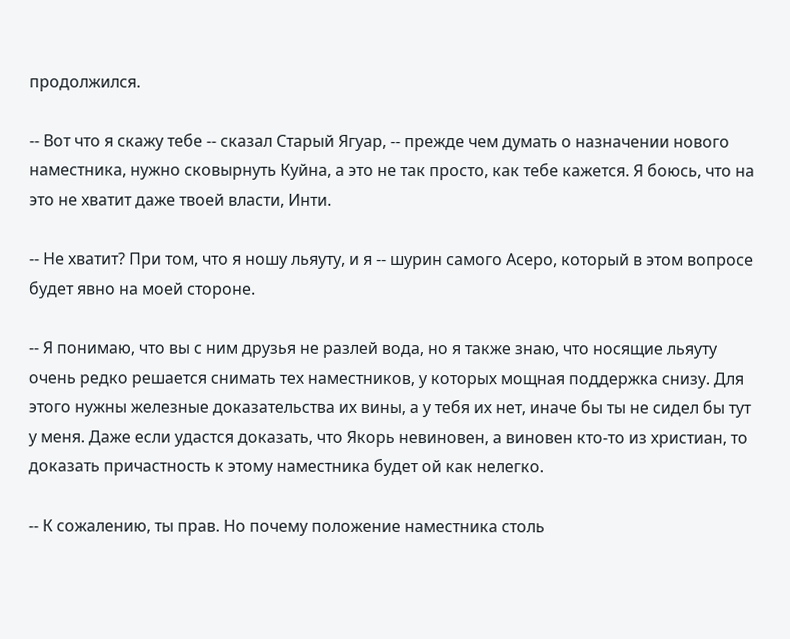продолжился.

-- Вот что я скажу тебе -- сказал Старый Ягуар, -- прежде чем думать о назначении нового наместника, нужно сковырнуть Куйна, а это не так просто, как тебе кажется. Я боюсь, что на это не хватит даже твоей власти, Инти.

-- Не хватит? При том, что я ношу льяуту, и я -- шурин самого Асеро, который в этом вопросе будет явно на моей стороне.

-- Я понимаю, что вы с ним друзья не разлей вода, но я также знаю, что носящие льяуту очень редко решается снимать тех наместников, у которых мощная поддержка снизу. Для этого нужны железные доказательства их вины, а у тебя их нет, иначе бы ты не сидел бы тут у меня. Даже если удастся доказать, что Якорь невиновен, а виновен кто-то из христиан, то доказать причастность к этому наместника будет ой как нелегко.

-- К сожалению, ты прав. Но почему положение наместника столь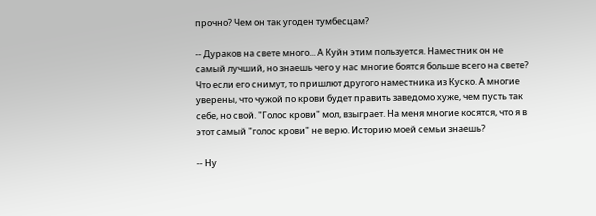прочно? Чем он так угоден тумбесцам?

-- Дураков на свете много... А Куйн этим пользуется. Наместник он не самый лучший, но знаешь чего у нас многие боятся больше всего на свете? Что если его снимут, то пришлют другого наместника из Куско. А многие уверены, что чужой по крови будет править заведомо хуже, чем пусть так себе, но свой. "Голос крови" мол, взыграет. На меня многие косятся, что я в этот самый "голос крови" не верю. Историю моей семьи знаешь?

-- Ну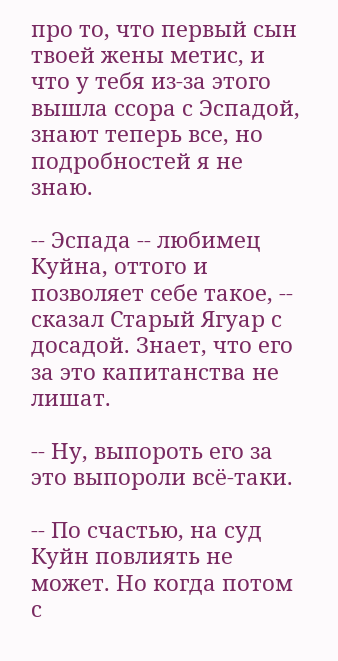про то, что первый сын твоей жены метис, и что у тебя из-за этого вышла ссора с Эспадой, знают теперь все, но подробностей я не знаю.

-- Эспада -- любимец Куйна, оттого и позволяет себе такое, -- сказал Старый Ягуар с досадой. Знает, что его за это капитанства не лишат.

-- Ну, выпороть его за это выпороли всё-таки.

-- По счастью, на суд Куйн повлиять не может. Но когда потом с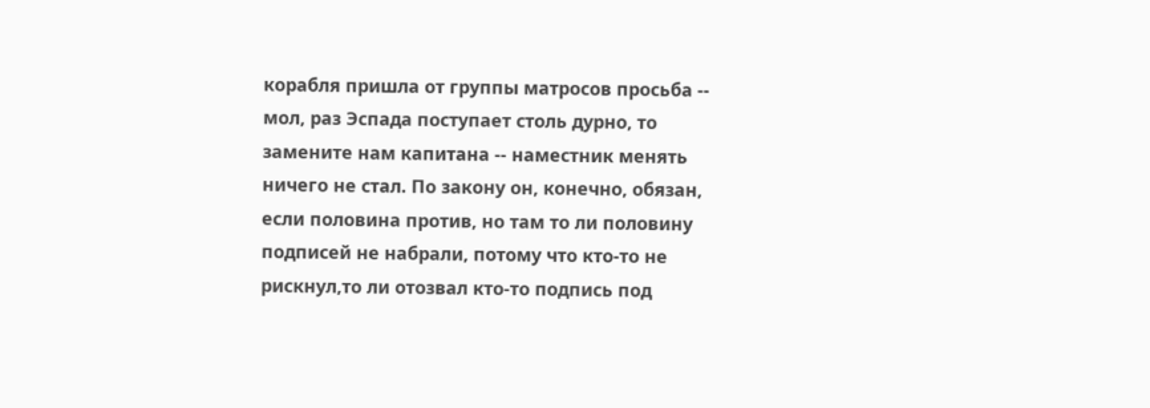корабля пришла от группы матросов просьба -- мол, раз Эспада поступает столь дурно, то замените нам капитана -- наместник менять ничего не стал. По закону он, конечно, обязан, если половина против, но там то ли половину подписей не набрали, потому что кто-то не рискнул,то ли отозвал кто-то подпись под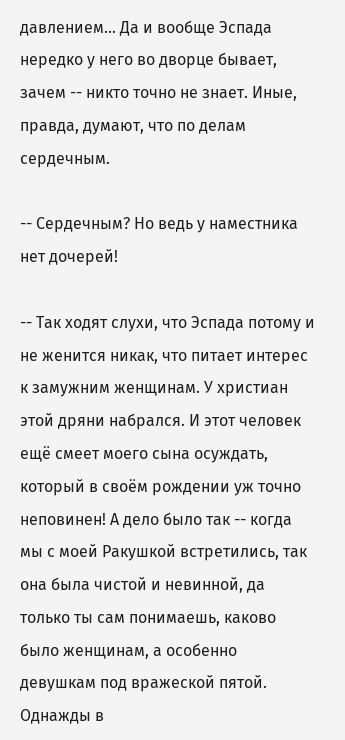давлением... Да и вообще Эспада нередко у него во дворце бывает, зачем -- никто точно не знает. Иные, правда, думают, что по делам сердечным.

-- Сердечным? Но ведь у наместника нет дочерей!

-- Так ходят слухи, что Эспада потому и не женится никак, что питает интерес к замужним женщинам. У христиан этой дряни набрался. И этот человек ещё смеет моего сына осуждать, который в своём рождении уж точно неповинен! А дело было так -- когда мы с моей Ракушкой встретились, так она была чистой и невинной, да только ты сам понимаешь, каково было женщинам, а особенно девушкам под вражеской пятой. Однажды в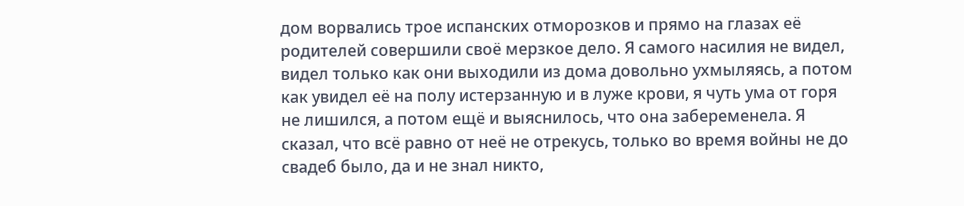дом ворвались трое испанских отморозков и прямо на глазах её родителей совершили своё мерзкое дело. Я самого насилия не видел, видел только как они выходили из дома довольно ухмыляясь, а потом как увидел её на полу истерзанную и в луже крови, я чуть ума от горя не лишился, а потом ещё и выяснилось, что она забеременела. Я сказал, что всё равно от неё не отрекусь, только во время войны не до свадеб было, да и не знал никто,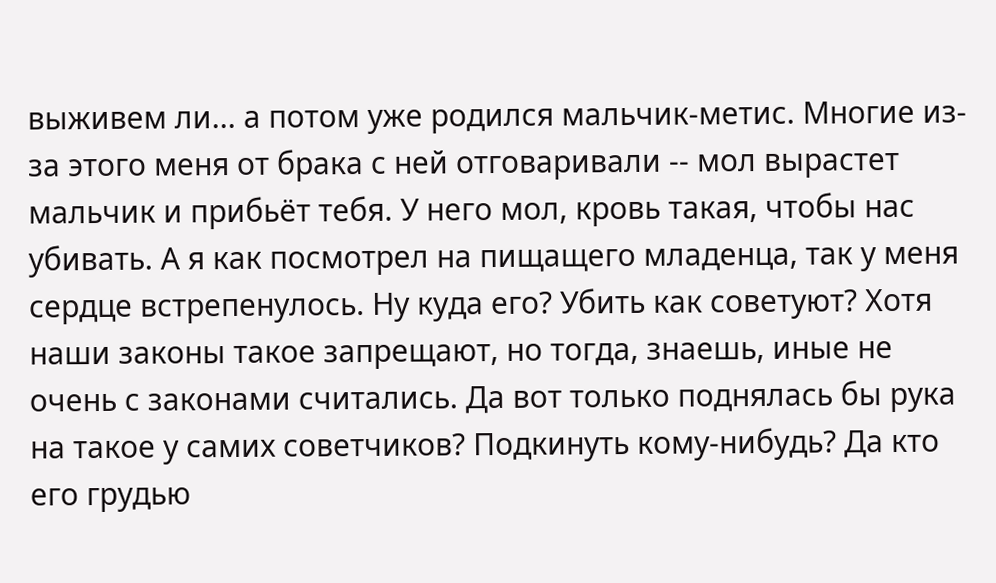выживем ли... а потом уже родился мальчик-метис. Многие из-за этого меня от брака с ней отговаривали -- мол вырастет мальчик и прибьёт тебя. У него мол, кровь такая, чтобы нас убивать. А я как посмотрел на пищащего младенца, так у меня сердце встрепенулось. Ну куда его? Убить как советуют? Хотя наши законы такое запрещают, но тогда, знаешь, иные не очень с законами считались. Да вот только поднялась бы рука на такое у самих советчиков? Подкинуть кому-нибудь? Да кто его грудью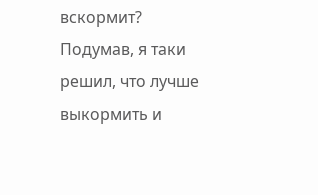вскормит? Подумав, я таки решил, что лучше выкормить и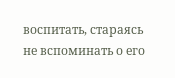воспитать, стараясь не вспоминать о его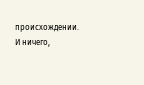происхождении. И ничего,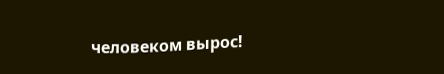человеком вырос!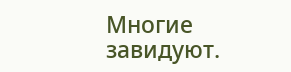Многие завидуют.